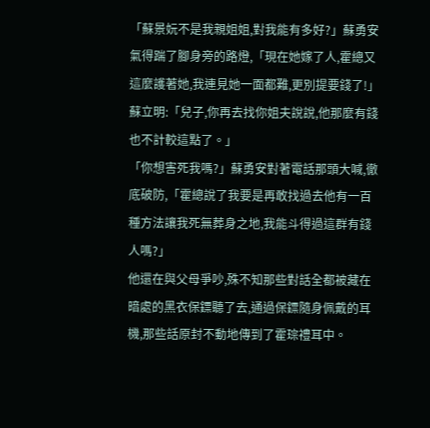「蘇景妧不是我親姐姐,對我能有多好?」蘇勇安氣得踹了腳身旁的路燈,「現在她嫁了人,霍總又這麼護著她,我連見她一面都難,更別提要錢了!」
蘇立明:「兒子,你再去找你姐夫說說,他那麼有錢也不計較這點了。」
「你想害死我嗎?」蘇勇安對著電話那頭大喊,徹底破防,「霍總說了我要是再敢找過去他有一百種方法讓我死無葬身之地,我能斗得過這群有錢人嗎?」
他還在與父母爭吵,殊不知那些對話全都被藏在暗處的黑衣保鏢聽了去,通過保鏢隨身佩戴的耳機,那些話原封不動地傳到了霍琮禮耳中。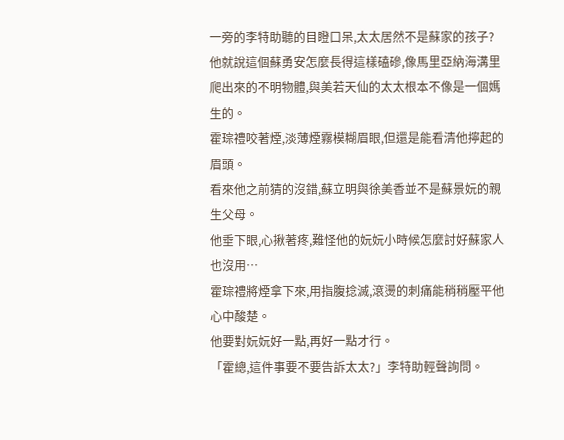一旁的李特助聽的目瞪口呆,太太居然不是蘇家的孩子?
他就說這個蘇勇安怎麼長得這樣磕磣,像馬里亞納海溝里爬出來的不明物體,與美若天仙的太太根本不像是一個媽生的。
霍琮禮咬著煙,淡薄煙霧模糊眉眼,但還是能看清他擰起的眉頭。
看來他之前猜的沒錯,蘇立明與徐美香並不是蘇景妧的親生父母。
他垂下眼,心揪著疼,難怪他的妧妧小時候怎麼討好蘇家人也沒用…
霍琮禮將煙拿下來,用指腹捻滅,滾燙的刺痛能稍稍壓平他心中酸楚。
他要對妧妧好一點,再好一點才行。
「霍總,這件事要不要告訴太太?」李特助輕聲詢問。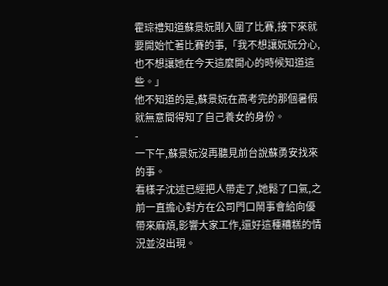霍琮禮知道蘇景妧剛入圍了比賽,接下來就要開始忙著比賽的事,「我不想讓妧妧分心,也不想讓她在今天這麼開心的時候知道這些。」
他不知道的是,蘇景妧在高考完的那個暑假就無意間得知了自己養女的身份。
-
一下午,蘇景妧沒再聽見前台說蘇勇安找來的事。
看樣子沈述已經把人帶走了,她鬆了口氣,之前一直擔心對方在公司門口鬧事會給向優帶來麻煩,影響大家工作,還好這種糟糕的情況並沒出現。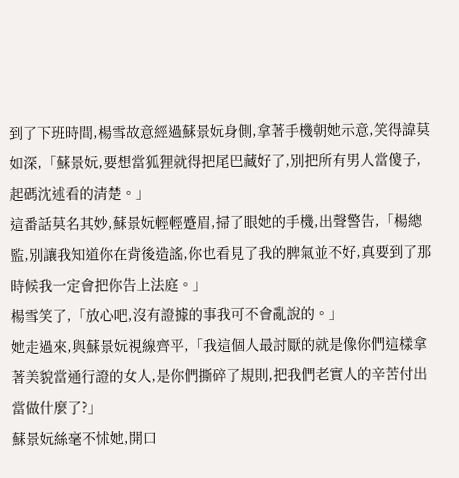到了下班時間,楊雪故意經過蘇景妧身側,拿著手機朝她示意,笑得諱莫如深,「蘇景妧,要想當狐狸就得把尾巴藏好了,別把所有男人當傻子,起碼沈述看的清楚。」
這番話莫名其妙,蘇景妧輕輕蹙眉,掃了眼她的手機,出聲警告,「楊總監,別讓我知道你在背後造謠,你也看見了我的脾氣並不好,真要到了那時候我一定會把你告上法庭。」
楊雪笑了,「放心吧,沒有證據的事我可不會亂說的。」
她走過來,與蘇景妧視線齊平,「我這個人最討厭的就是像你們這樣拿著美貌當通行證的女人,是你們撕碎了規則,把我們老實人的辛苦付出當做什麼了?」
蘇景妧絲毫不怵她,開口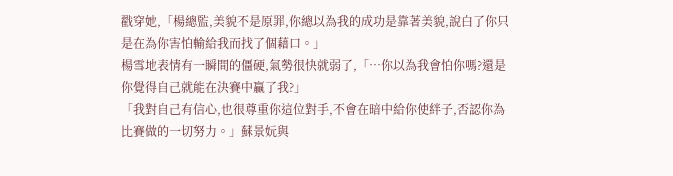戳穿她,「楊總監,美貌不是原罪,你總以為我的成功是靠著美貌,說白了你只是在為你害怕輸給我而找了個藉口。」
楊雪地表情有一瞬間的僵硬,氣勢很快就弱了,「…你以為我會怕你嗎?還是你覺得自己就能在決賽中贏了我?」
「我對自己有信心,也很尊重你這位對手,不會在暗中給你使絆子,否認你為比賽做的一切努力。」蘇景妧與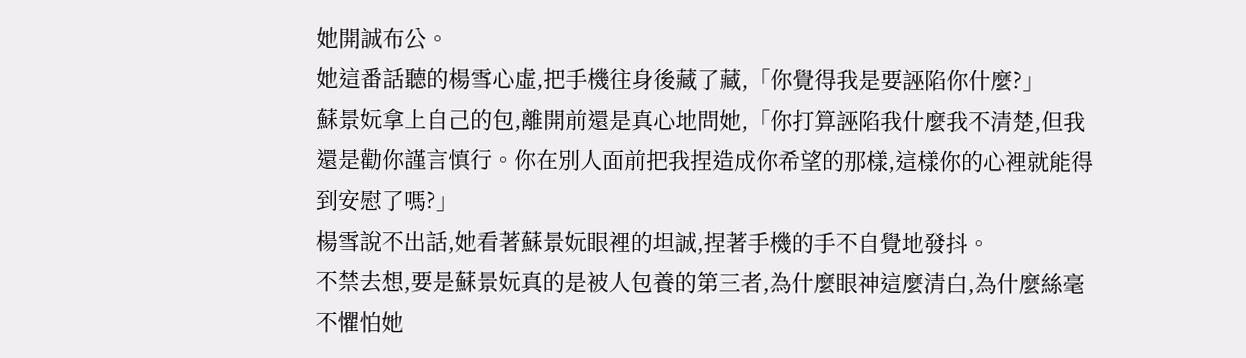她開誠布公。
她這番話聽的楊雪心虛,把手機往身後藏了藏,「你覺得我是要誣陷你什麼?」
蘇景妧拿上自己的包,離開前還是真心地問她,「你打算誣陷我什麼我不清楚,但我還是勸你謹言慎行。你在別人面前把我捏造成你希望的那樣,這樣你的心裡就能得到安慰了嗎?」
楊雪說不出話,她看著蘇景妧眼裡的坦誠,捏著手機的手不自覺地發抖。
不禁去想,要是蘇景妧真的是被人包養的第三者,為什麼眼神這麼清白,為什麼絲毫不懼怕她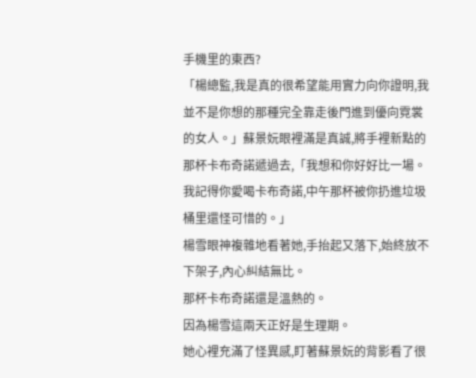手機里的東西?
「楊總監,我是真的很希望能用實力向你證明,我並不是你想的那種完全靠走後門進到優向霓裳的女人。」蘇景妧眼裡滿是真誠,將手裡新點的那杯卡布奇諾遞過去,「我想和你好好比一場。我記得你愛喝卡布奇諾,中午那杯被你扔進垃圾桶里還怪可惜的。」
楊雪眼神複雜地看著她,手抬起又落下,始終放不下架子,內心糾結無比。
那杯卡布奇諾還是溫熱的。
因為楊雪這兩天正好是生理期。
她心裡充滿了怪異感,盯著蘇景妧的背影看了很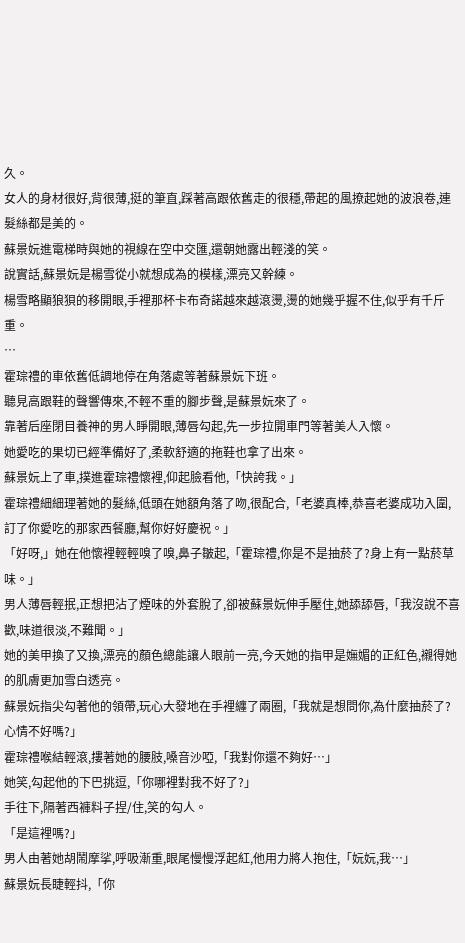久。
女人的身材很好,背很薄,挺的筆直,踩著高跟依舊走的很穩,帶起的風撩起她的波浪卷,連髮絲都是美的。
蘇景妧進電梯時與她的視線在空中交匯,還朝她露出輕淺的笑。
說實話,蘇景妧是楊雪從小就想成為的模樣,漂亮又幹練。
楊雪略顯狼狽的移開眼,手裡那杯卡布奇諾越來越滾燙,燙的她幾乎握不住,似乎有千斤重。
…
霍琮禮的車依舊低調地停在角落處等著蘇景妧下班。
聽見高跟鞋的聲響傳來,不輕不重的腳步聲,是蘇景妧來了。
靠著后座閉目養神的男人睜開眼,薄唇勾起,先一步拉開車門等著美人入懷。
她愛吃的果切已經準備好了,柔軟舒適的拖鞋也拿了出來。
蘇景妧上了車,撲進霍琮禮懷裡,仰起臉看他,「快誇我。」
霍琮禮細細理著她的髮絲,低頭在她額角落了吻,很配合,「老婆真棒,恭喜老婆成功入圍,訂了你愛吃的那家西餐廳,幫你好好慶祝。」
「好呀,」她在他懷裡輕輕嗅了嗅,鼻子皺起,「霍琮禮,你是不是抽菸了?身上有一點菸草味。」
男人薄唇輕抿,正想把沾了煙味的外套脫了,卻被蘇景妧伸手壓住,她舔舔唇,「我沒說不喜歡,味道很淡,不難聞。」
她的美甲換了又換,漂亮的顏色總能讓人眼前一亮,今天她的指甲是嫵媚的正紅色,襯得她的肌膚更加雪白透亮。
蘇景妧指尖勾著他的領帶,玩心大發地在手裡纏了兩圈,「我就是想問你,為什麼抽菸了?心情不好嗎?」
霍琮禮喉結輕滾,摟著她的腰肢,嗓音沙啞,「我對你還不夠好…」
她笑,勾起他的下巴挑逗,「你哪裡對我不好了?」
手往下,隔著西褲料子捏/住,笑的勾人。
「是這裡嗎?」
男人由著她胡鬧摩挲,呼吸漸重,眼尾慢慢浮起紅,他用力將人抱住,「妧妧,我…」
蘇景妧長睫輕抖,「你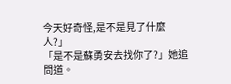今天好奇怪,是不是見了什麼人?」
「是不是蘇勇安去找你了?」她追問道。